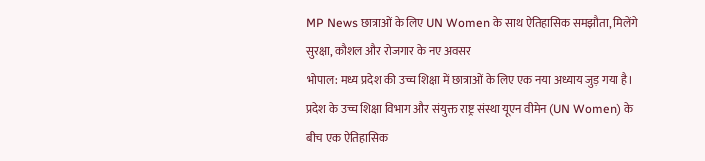MP News छात्राओं के लिए UN Women के साथ ऐतिहासिक समझौता, मिलेंगे सुरक्षा, कौशल और रोजगार के नए अवसर
भोपाल: मध्य प्रदेश की उच्च शिक्षा में छात्राओं के लिए एक नया अध्याय जुड़ गया है। प्रदेश के उच्च शिक्षा विभाग और संयुक्त राष्ट्र संस्था यूएन वीमेन (UN Women) के बीच एक ऐतिहासिक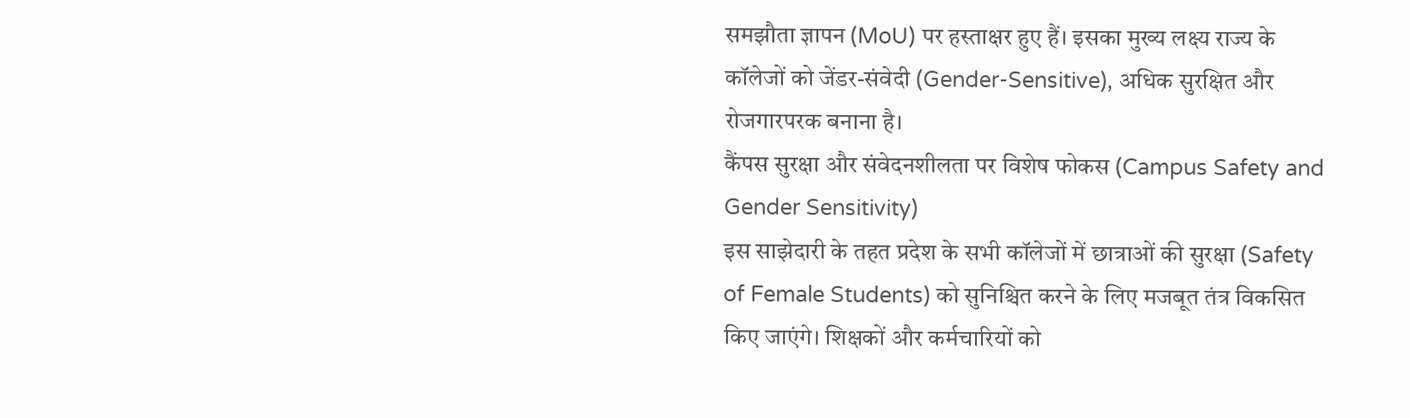समझौता ज्ञापन (MoU) पर हस्ताक्षर हुए हैं। इसका मुख्य लक्ष्य राज्य के कॉलेजों को जेंडर-संवेदी (Gender-Sensitive), अधिक सुरक्षित और रोजगारपरक बनाना है।
कैंपस सुरक्षा और संवेदनशीलता पर विशेष फोकस (Campus Safety and Gender Sensitivity)
इस साझेदारी के तहत प्रदेश के सभी कॉलेजों में छात्राओं की सुरक्षा (Safety of Female Students) को सुनिश्चित करने के लिए मजबूत तंत्र विकसित किए जाएंगे। शिक्षकों और कर्मचारियों को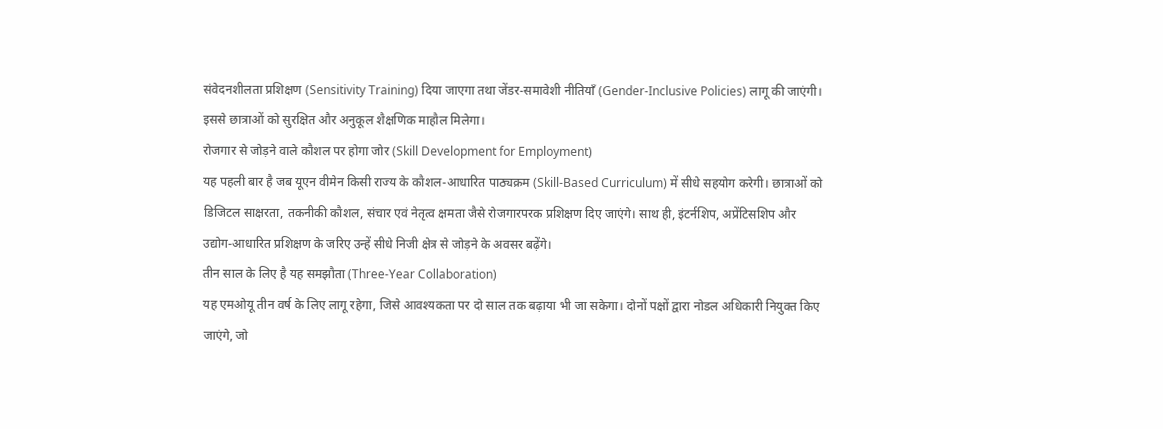संवेदनशीलता प्रशिक्षण (Sensitivity Training) दिया जाएगा तथा जेंडर-समावेशी नीतियाँ (Gender-Inclusive Policies) लागू की जाएंगी। इससे छात्राओं को सुरक्षित और अनुकूल शैक्षणिक माहौल मिलेगा।
रोजगार से जोड़ने वाले कौशल पर होगा जोर (Skill Development for Employment)
यह पहली बार है जब यूएन वीमेन किसी राज्य के कौशल-आधारित पाठ्यक्रम (Skill-Based Curriculum) में सीधे सहयोग करेगी। छात्राओं को डिजिटल साक्षरता, तकनीकी कौशल, संचार एवं नेतृत्व क्षमता जैसे रोजगारपरक प्रशिक्षण दिए जाएंगे। साथ ही, इंटर्नशिप, अप्रेंटिसशिप और उद्योग-आधारित प्रशिक्षण के जरिए उन्हें सीधे निजी क्षेत्र से जोड़ने के अवसर बढ़ेंगे।
तीन साल के लिए है यह समझौता (Three-Year Collaboration)
यह एमओयू तीन वर्ष के लिए लागू रहेगा, जिसे आवश्यकता पर दो साल तक बढ़ाया भी जा सकेगा। दोनों पक्षों द्वारा नोडल अधिकारी नियुक्त किए जाएंगे, जो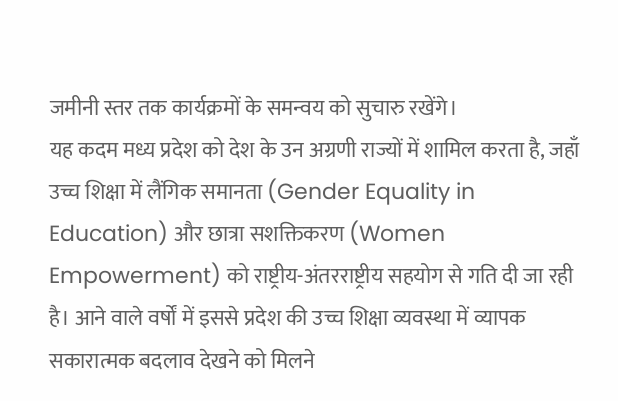जमीनी स्तर तक कार्यक्रमों के समन्वय को सुचारु रखेंगे।
यह कदम मध्य प्रदेश को देश के उन अग्रणी राज्यों में शामिल करता है, जहाँ उच्च शिक्षा में लैंगिक समानता (Gender Equality in Education) और छात्रा सशक्तिकरण (Women Empowerment) को राष्ट्रीय-अंतरराष्ट्रीय सहयोग से गति दी जा रही है। आने वाले वर्षों में इससे प्रदेश की उच्च शिक्षा व्यवस्था में व्यापक सकारात्मक बदलाव देखने को मिलने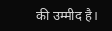की उम्मीद है।